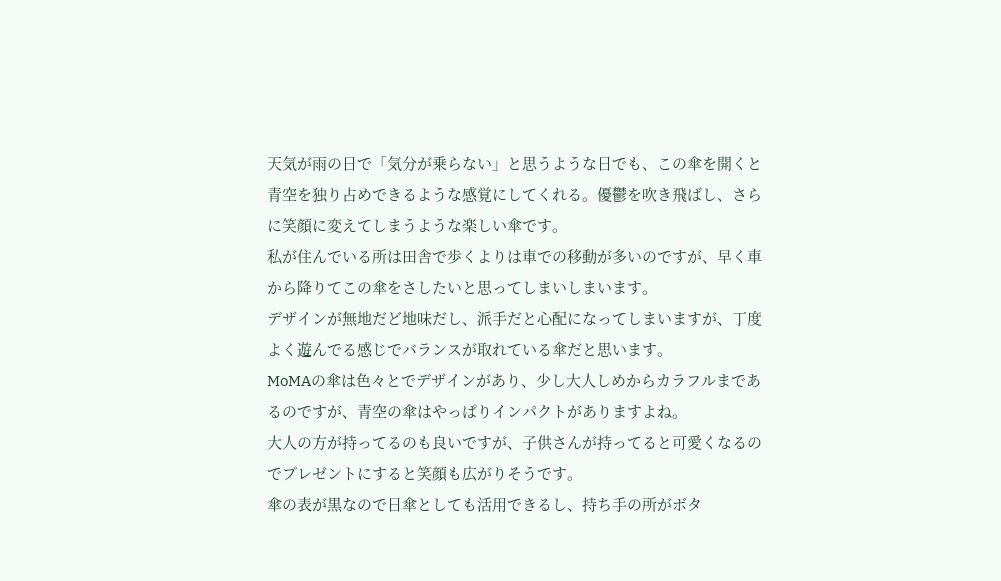天気が雨の日で「気分が乗らない」と思うような日でも、この傘を開くと青空を独り占めできるような感覚にしてくれる。優鬱を吹き飛ばし、さらに笑顔に変えてしまうような楽しい傘です。
私が住んでいる所は田舎で歩くよりは車での移動が多いのですが、早く車から降りてこの傘をさしたいと思ってしまいしまいます。
デザインが無地だど地味だし、派手だと心配になってしまいますが、丁度よく遊んでる感じでバランスが取れている傘だと思います。
MoMAの傘は色々とでデザインがあり、少し大人しめからカラフルまであるのですが、青空の傘はやっぱりインパクトがありますよね。
大人の方が持ってるのも良いですが、子供さんが持ってると可愛くなるのでプレゼントにすると笑顔も広がりそうです。
傘の表が黒なので日傘としても活用できるし、持ち手の所がボタ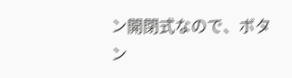ン開閉式なので、ボタン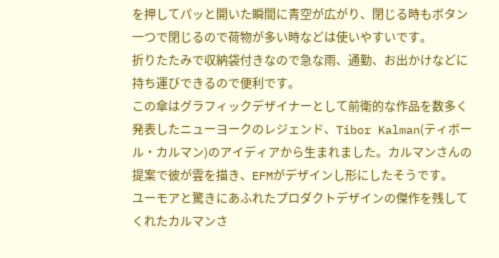を押してパッと開いた瞬間に青空が広がり、閉じる時もボタン一つで閉じるので荷物が多い時などは使いやすいです。
折りたたみで収納袋付きなので急な雨、通勤、お出かけなどに持ち運びできるので便利です。
この傘はグラフィックデザイナーとして前衛的な作品を数多く発表したニューヨークのレジェンド、Tibor Kalman(ティボール・カルマン)のアイディアから生まれました。カルマンさんの提案で彼が雲を描き、EFMがデザインし形にしたそうです。
ユーモアと驚きにあふれたプロダクトデザインの傑作を残してくれたカルマンさ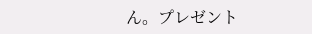ん。プレゼント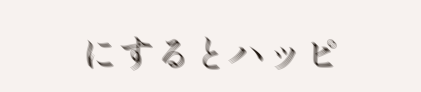にするとハッピ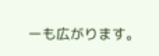ーも広がります。